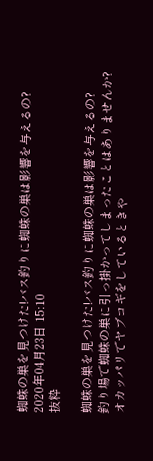蜘蛛の巣を見つけた!バス釣りに蜘蛛の巣は影響を与えるの?
2020年04月23日 15:10
抜粋

蜘蛛の巣を見つけた!バス釣りに蜘蛛の巣は影響を与えるの?
釣り場で蜘蛛の巣に引っ掛かってしまったことはありませんか?
オカッパリでヤブコギをしているときや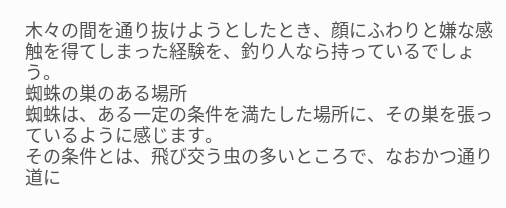木々の間を通り抜けようとしたとき、顔にふわりと嫌な感触を得てしまった経験を、釣り人なら持っているでしょう。
蜘蛛の巣のある場所
蜘蛛は、ある一定の条件を満たした場所に、その巣を張っているように感じます。
その条件とは、飛び交う虫の多いところで、なおかつ通り道に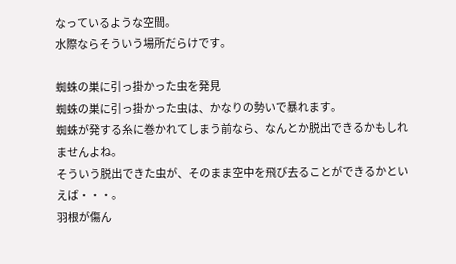なっているような空間。
水際ならそういう場所だらけです。

蜘蛛の巣に引っ掛かった虫を発見
蜘蛛の巣に引っ掛かった虫は、かなりの勢いで暴れます。
蜘蛛が発する糸に巻かれてしまう前なら、なんとか脱出できるかもしれませんよね。
そういう脱出できた虫が、そのまま空中を飛び去ることができるかといえば・・・。
羽根が傷ん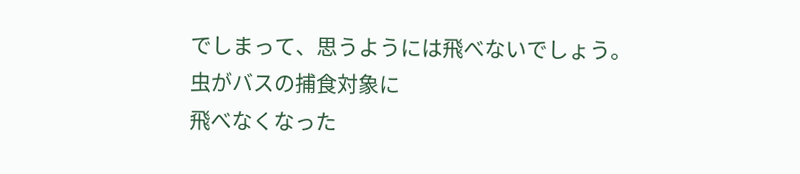でしまって、思うようには飛べないでしょう。
虫がバスの捕食対象に
飛べなくなった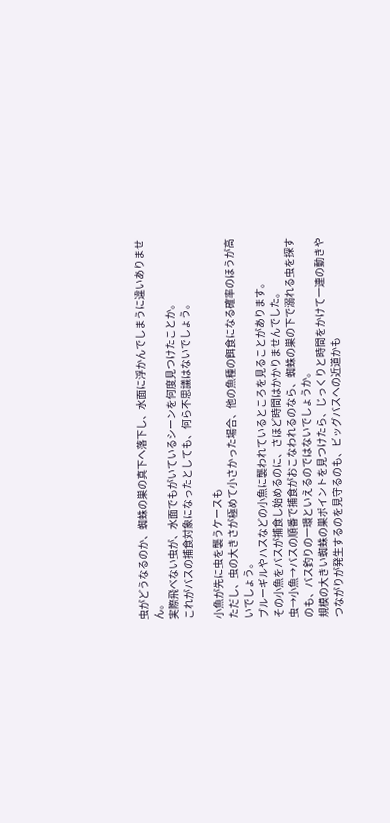虫がどうなるのか、蜘蛛の巣の真下へ落下し、水面に浮かんでしまうに違いありません。
実際飛べない虫が、水面でもがいているシーンを何度見つけたことか。
これがバスの捕食対象になったとしても、何ら不思議はないでしょう。

小魚が先に虫を襲うケースも
ただし、虫の大きさが極めて小さかった場合、他の魚種の餌食になる確率のほうが高いでしょう。
ブルーギルやハスなどの小魚に襲われているところを見ることがあります。
その小魚をバスが捕食し始めるのに、さほど時間はかかりませんでした。
虫→小魚→バスの順番で捕食がおこなわれるのなら、蜘蛛の巣の下で溺れる虫を探すのも、バス釣りの一環といえるのではないでしょうか。
規模の大きい蜘蛛の巣ポイントを見つけたら、じっくりと時間をかけて一連の動きやつながりが発生するのを見守るのも、ビッグバスへの近道かも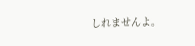しれませんよ。